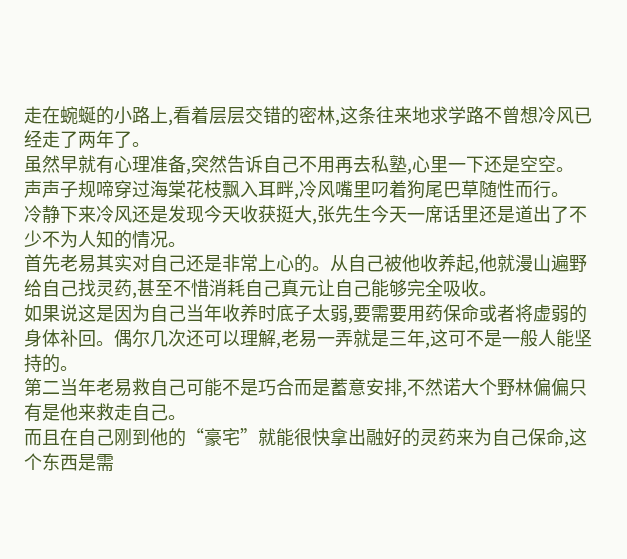走在蜿蜒的小路上,看着层层交错的密林,这条往来地求学路不曾想冷风已经走了两年了。
虽然早就有心理准备,突然告诉自己不用再去私塾,心里一下还是空空。
声声子规啼穿过海棠花枝飘入耳畔,冷风嘴里叼着狗尾巴草随性而行。
冷静下来冷风还是发现今天收获挺大,张先生今天一席话里还是道出了不少不为人知的情况。
首先老易其实对自己还是非常上心的。从自己被他收养起,他就漫山遍野给自己找灵药,甚至不惜消耗自己真元让自己能够完全吸收。
如果说这是因为自己当年收养时底子太弱,要需要用药保命或者将虚弱的身体补回。偶尔几次还可以理解,老易一弄就是三年,这可不是一般人能坚持的。
第二当年老易救自己可能不是巧合而是蓄意安排,不然诺大个野林偏偏只有是他来救走自己。
而且在自己刚到他的“豪宅”就能很快拿出融好的灵药来为自己保命,这个东西是需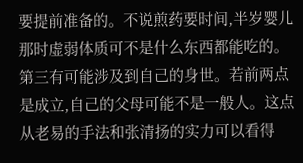要提前准备的。不说煎药要时间,半岁婴儿那时虚弱体质可不是什么东西都能吃的。
第三有可能涉及到自己的身世。若前两点是成立,自己的父母可能不是一般人。这点从老易的手法和张清扬的实力可以看得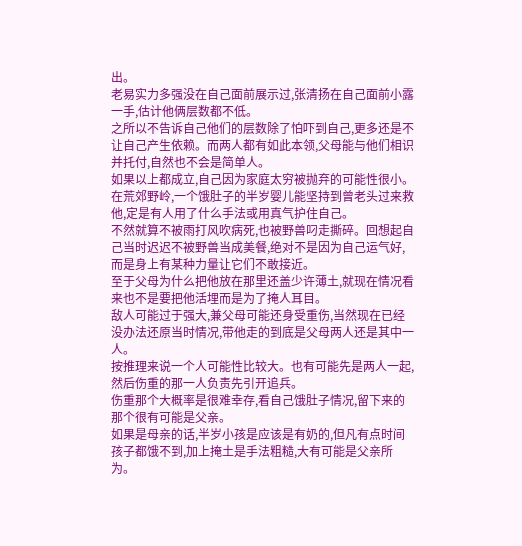出。
老易实力多强没在自己面前展示过,张清扬在自己面前小露一手,估计他俩层数都不低。
之所以不告诉自己他们的层数除了怕吓到自己,更多还是不让自己产生依赖。而两人都有如此本领,父母能与他们相识并托付,自然也不会是简单人。
如果以上都成立,自己因为家庭太穷被抛弃的可能性很小。
在荒郊野岭,一个饿肚子的半岁婴儿能坚持到曾老头过来救他,定是有人用了什么手法或用真气护住自己。
不然就算不被雨打风吹病死,也被野兽叼走撕碎。回想起自己当时迟迟不被野兽当成美餐,绝对不是因为自己运气好,而是身上有某种力量让它们不敢接近。
至于父母为什么把他放在那里还盖少许薄土,就现在情况看来也不是要把他活埋而是为了掩人耳目。
敌人可能过于强大,兼父母可能还身受重伤,当然现在已经没办法还原当时情况,带他走的到底是父母两人还是其中一人。
按推理来说一个人可能性比较大。也有可能先是两人一起,然后伤重的那一人负责先引开追兵。
伤重那个大概率是很难幸存,看自己饿肚子情况,留下来的那个很有可能是父亲。
如果是母亲的话,半岁小孩是应该是有奶的,但凡有点时间孩子都饿不到,加上掩土是手法粗糙,大有可能是父亲所为。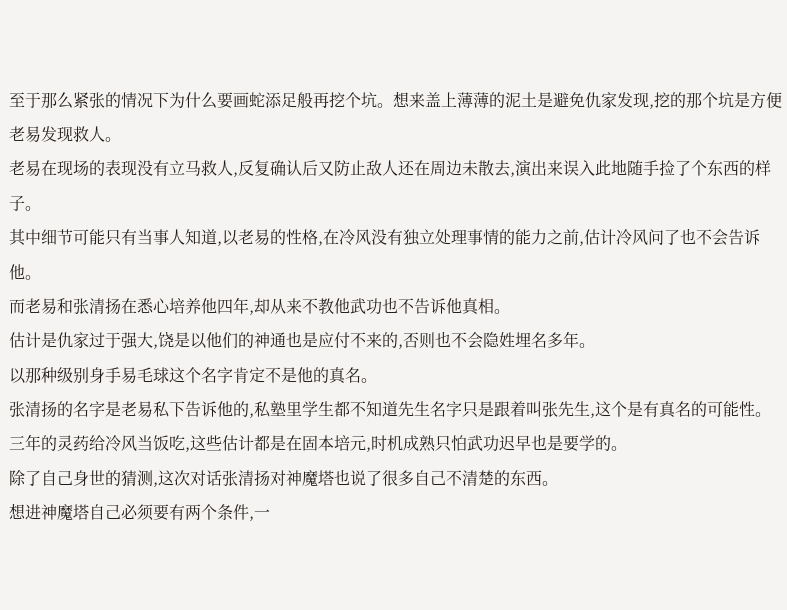至于那么紧张的情况下为什么要画蛇添足般再挖个坑。想来盖上薄薄的泥土是避免仇家发现,挖的那个坑是方便老易发现救人。
老易在现场的表现没有立马救人,反复确认后又防止敌人还在周边未散去,演出来误入此地随手捡了个东西的样子。
其中细节可能只有当事人知道,以老易的性格,在冷风没有独立处理事情的能力之前,估计冷风问了也不会告诉他。
而老易和张清扬在悉心培养他四年,却从来不教他武功也不告诉他真相。
估计是仇家过于强大,饶是以他们的神通也是应付不来的,否则也不会隐姓埋名多年。
以那种级别身手易毛球这个名字肯定不是他的真名。
张清扬的名字是老易私下告诉他的,私塾里学生都不知道先生名字只是跟着叫张先生,这个是有真名的可能性。
三年的灵药给冷风当饭吃,这些估计都是在固本培元,时机成熟只怕武功迟早也是要学的。
除了自己身世的猜测,这次对话张清扬对神魔塔也说了很多自己不清楚的东西。
想进神魔塔自己必须要有两个条件,一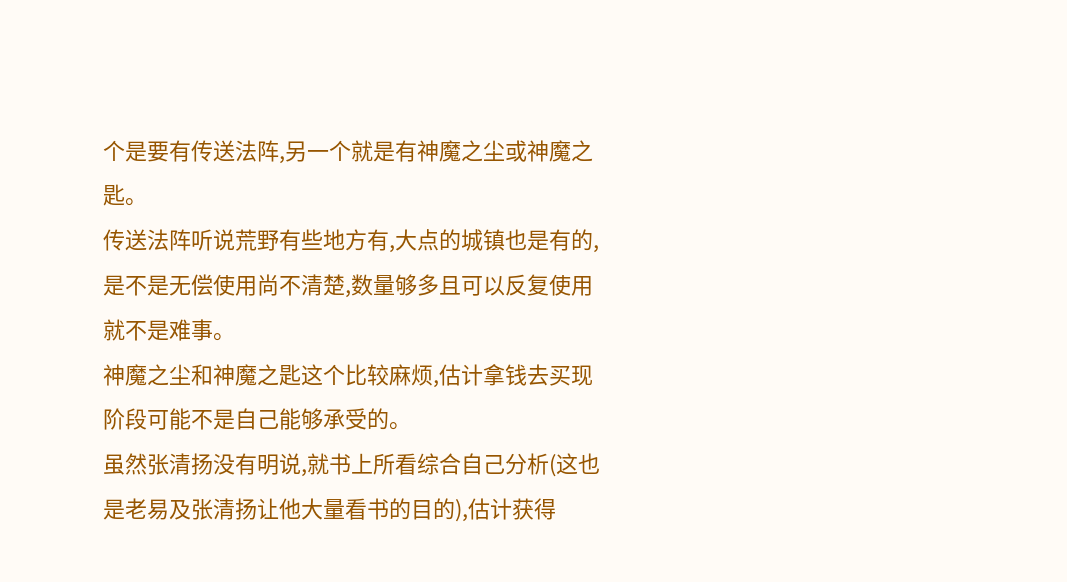个是要有传送法阵,另一个就是有神魔之尘或神魔之匙。
传送法阵听说荒野有些地方有,大点的城镇也是有的,是不是无偿使用尚不清楚,数量够多且可以反复使用就不是难事。
神魔之尘和神魔之匙这个比较麻烦,估计拿钱去买现阶段可能不是自己能够承受的。
虽然张清扬没有明说,就书上所看综合自己分析(这也是老易及张清扬让他大量看书的目的),估计获得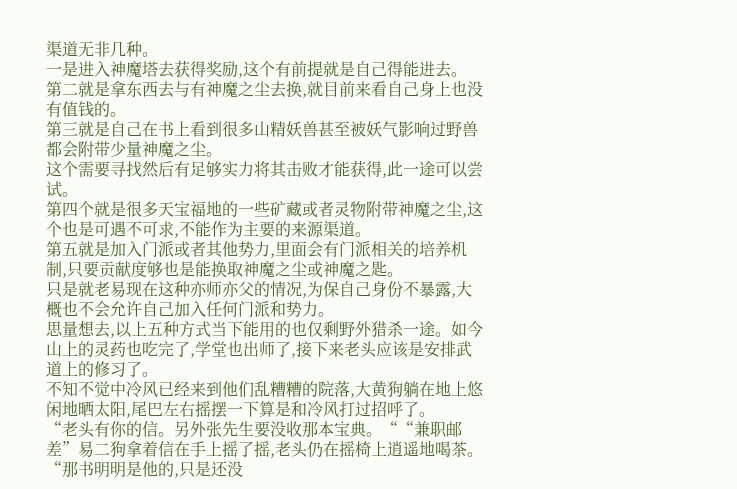渠道无非几种。
一是进入神魔塔去获得奖励,这个有前提就是自己得能进去。
第二就是拿东西去与有神魔之尘去换,就目前来看自己身上也没有值钱的。
第三就是自己在书上看到很多山精妖兽甚至被妖气影响过野兽都会附带少量神魔之尘。
这个需要寻找然后有足够实力将其击败才能获得,此一途可以尝试。
第四个就是很多天宝福地的一些矿藏或者灵物附带神魔之尘,这个也是可遇不可求,不能作为主要的来源渠道。
第五就是加入门派或者其他势力,里面会有门派相关的培养机制,只要贡献度够也是能换取神魔之尘或神魔之匙。
只是就老易现在这种亦师亦父的情况,为保自己身份不暴露,大概也不会允许自己加入任何门派和势力。
思量想去,以上五种方式当下能用的也仅剩野外猎杀一途。如今山上的灵药也吃完了,学堂也出师了,接下来老头应该是安排武道上的修习了。
不知不觉中冷风已经来到他们乱糟糟的院落,大黄狗躺在地上悠闲地晒太阳,尾巴左右摇摆一下算是和冷风打过招呼了。
“老头有你的信。另外张先生要没收那本宝典。““兼职邮差”易二狗拿着信在手上摇了摇,老头仍在摇椅上逍遥地喝茶。
“那书明明是他的,只是还没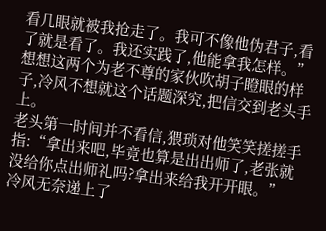看几眼就被我抢走了。我可不像他伪君子,看了就是看了。我还实践了,他能拿我怎样。”
想想这两个为老不尊的家伙吹胡子瞪眼的样子,冷风不想就这个话题深究,把信交到老头手上。
老头第一时间并不看信,猥琐对他笑笑搓搓手指:“拿出来吧,毕竟也算是出出师了,老张就没给你点出师礼吗?拿出来给我开开眼。”
冷风无奈递上了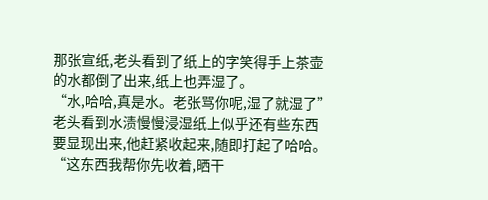那张宣纸,老头看到了纸上的字笑得手上茶壶的水都倒了出来,纸上也弄湿了。
“水,哈哈,真是水。老张骂你呢,湿了就湿了”老头看到水渍慢慢浸湿纸上似乎还有些东西要显现出来,他赶紧收起来,随即打起了哈哈。
“这东西我帮你先收着,晒干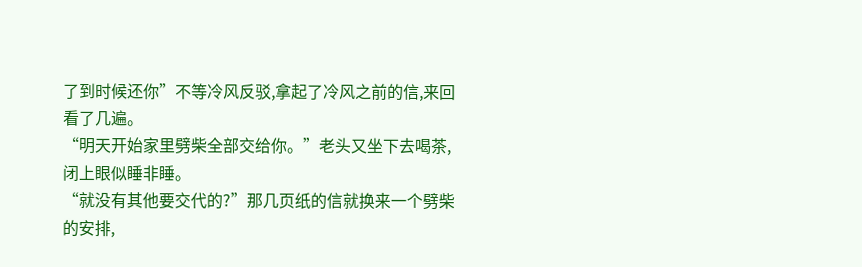了到时候还你”不等冷风反驳,拿起了冷风之前的信,来回看了几遍。
“明天开始家里劈柴全部交给你。”老头又坐下去喝茶,闭上眼似睡非睡。
“就没有其他要交代的?”那几页纸的信就换来一个劈柴的安排,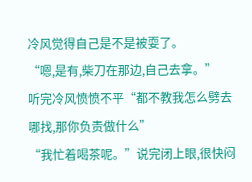冷风觉得自己是不是被耍了。
“嗯,是有,柴刀在那边,自己去拿。”
听完冷风愤愤不平“都不教我怎么劈去哪找,那你负责做什么”
“我忙着喝茶呢。”说完闭上眼,很快闷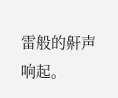雷般的鼾声响起。